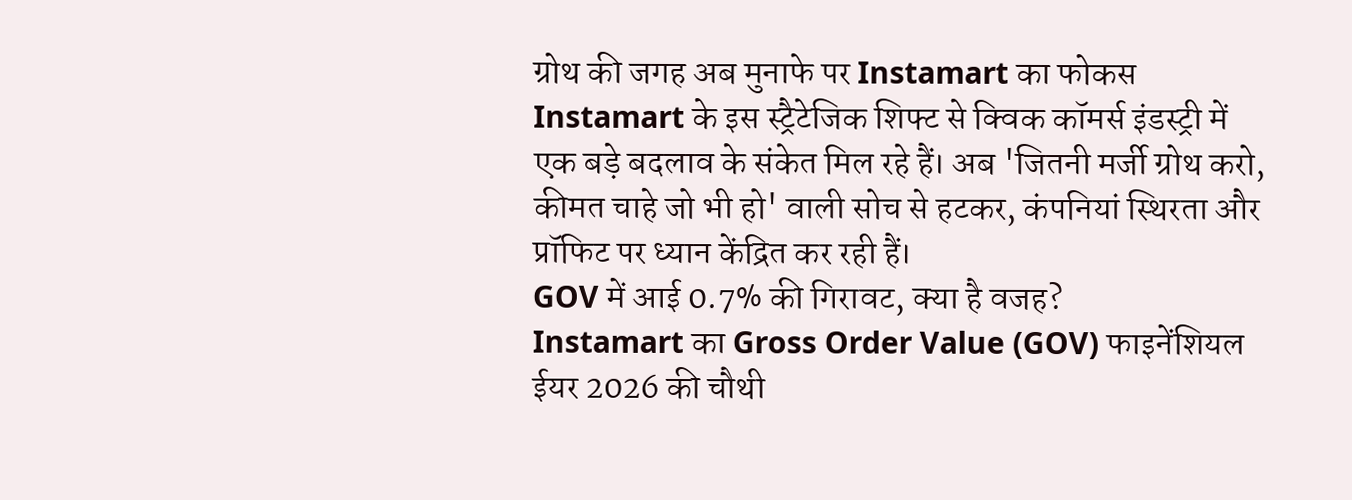ग्रोथ की जगह अब मुनाफे पर Instamart का फोकस
Instamart के इस स्ट्रैटेजिक शिफ्ट से क्विक कॉमर्स इंडस्ट्री में एक बड़े बदलाव के संकेत मिल रहे हैं। अब 'जितनी मर्जी ग्रोथ करो, कीमत चाहे जो भी हो' वाली सोच से हटकर, कंपनियां स्थिरता और प्रॉफिट पर ध्यान केंद्रित कर रही हैं।
GOV में आई 0.7% की गिरावट, क्या है वजह?
Instamart का Gross Order Value (GOV) फाइनेंशियल ईयर 2026 की चौथी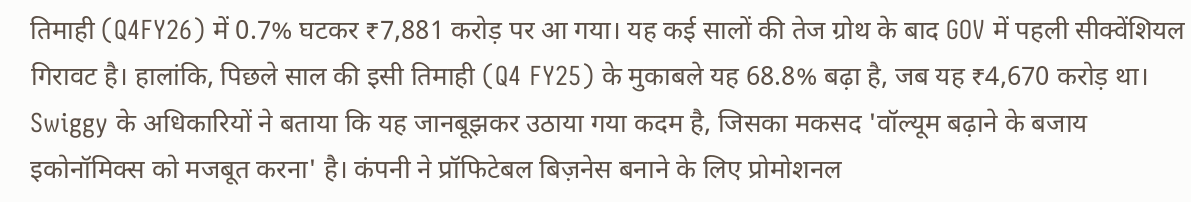तिमाही (Q4FY26) में 0.7% घटकर ₹7,881 करोड़ पर आ गया। यह कई सालों की तेज ग्रोथ के बाद GOV में पहली सीक्वेंशियल गिरावट है। हालांकि, पिछले साल की इसी तिमाही (Q4 FY25) के मुकाबले यह 68.8% बढ़ा है, जब यह ₹4,670 करोड़ था। Swiggy के अधिकारियों ने बताया कि यह जानबूझकर उठाया गया कदम है, जिसका मकसद 'वॉल्यूम बढ़ाने के बजाय इकोनॉमिक्स को मजबूत करना' है। कंपनी ने प्रॉफिटेबल बिज़नेस बनाने के लिए प्रोमोशनल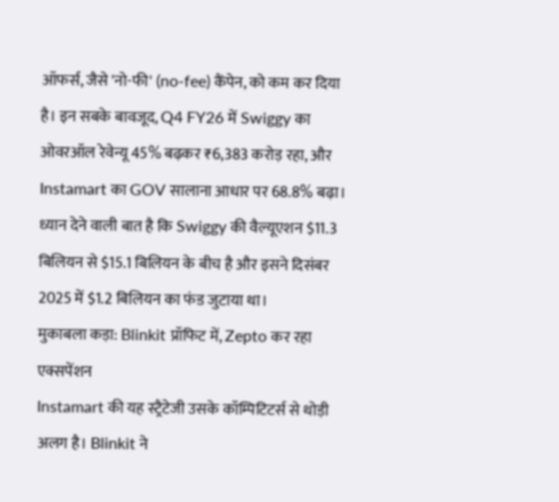ऑफर्स, जैसे 'नो-फी' (no-fee) कैंपेन, को कम कर दिया है। इन सबके बावजूद, Q4 FY26 में Swiggy का ओवरऑल रेवेन्यू 45% बढ़कर ₹6,383 करोड़ रहा, और Instamart का GOV सालाना आधार पर 68.8% बढ़ा। ध्यान देने वाली बात है कि Swiggy की वैल्यूएशन $11.3 बिलियन से $15.1 बिलियन के बीच है और इसने दिसंबर 2025 में $1.2 बिलियन का फंड जुटाया था।
मुकाबला कड़ा: Blinkit प्रॉफिट में, Zepto कर रहा एक्सपेंशन
Instamart की यह स्ट्रैटेजी उसके कॉम्पिटिटर्स से थोड़ी अलग है। Blinkit ने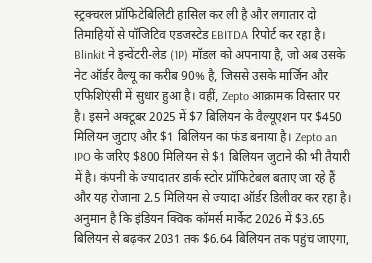स्ट्रक्चरल प्रॉफिटेबिलिटी हासिल कर ली है और लगातार दो तिमाहियों से पॉजिटिव एडजस्टेड EBITDA रिपोर्ट कर रहा है। Blinkit ने इन्वेंटरी-लेड (1P) मॉडल को अपनाया है, जो अब उसके नेट ऑर्डर वैल्यू का करीब 90% है, जिससे उसके मार्जिन और एफिशिएंसी में सुधार हुआ है। वहीं, Zepto आक्रामक विस्तार पर है। इसने अक्टूबर 2025 में $7 बिलियन के वैल्यूएशन पर $450 मिलियन जुटाए और $1 बिलियन का फंड बनाया है। Zepto an IPO के जरिए $800 मिलियन से $1 बिलियन जुटाने की भी तैयारी में है। कंपनी के ज्यादातर डार्क स्टोर प्रॉफिटेबल बताए जा रहे हैं और यह रोजाना 2.5 मिलियन से ज्यादा ऑर्डर डिलीवर कर रहा है। अनुमान है कि इंडियन क्विक कॉमर्स मार्केट 2026 में $3.65 बिलियन से बढ़कर 2031 तक $6.64 बिलियन तक पहुंच जाएगा,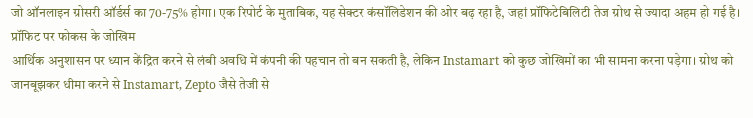जो ऑनलाइन ग्रोसरी ऑर्डर्स का 70-75% होगा। एक रिपोर्ट के मुताबिक, यह सेक्टर कंसॉलिडेशन की ओर बढ़ रहा है, जहां प्रॉफिटेबिलिटी तेज ग्रोथ से ज्यादा अहम हो गई है।
प्रॉफिट पर फोकस के जोखिम
आर्थिक अनुशासन पर ध्यान केंद्रित करने से लंबी अवधि में कंपनी की पहचान तो बन सकती है, लेकिन Instamart को कुछ जोखिमों का भी सामना करना पड़ेगा। ग्रोथ को जानबूझकर धीमा करने से Instamart, Zepto जैसे तेजी से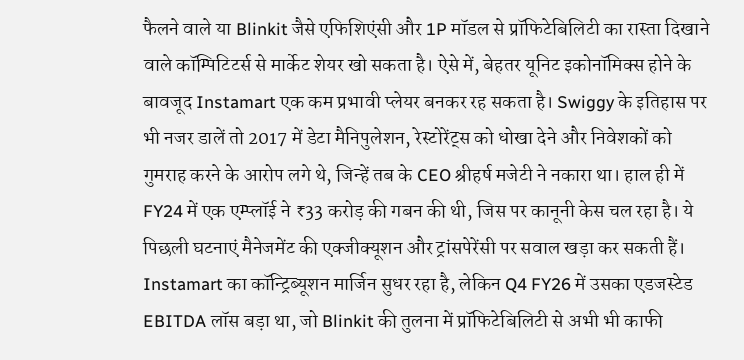फैलने वाले या Blinkit जैसे एफिशिएंसी और 1P मॉडल से प्रॉफिटेबिलिटी का रास्ता दिखाने वाले कॉम्पिटिटर्स से मार्केट शेयर खो सकता है। ऐसे में, बेहतर यूनिट इकोनॉमिक्स होने के बावजूद Instamart एक कम प्रभावी प्लेयर बनकर रह सकता है। Swiggy के इतिहास पर भी नजर डालें तो 2017 में डेटा मैनिपुलेशन, रेस्टोरेंट्स को धोखा देने और निवेशकों को गुमराह करने के आरोप लगे थे, जिन्हें तब के CEO श्रीहर्ष मजेटी ने नकारा था। हाल ही में FY24 में एक एम्प्लॉई ने ₹33 करोड़ की गबन की थी, जिस पर कानूनी केस चल रहा है। ये पिछली घटनाएं मैनेजमेंट की एक्जीक्यूशन और ट्रांसपेरेंसी पर सवाल खड़ा कर सकती हैं। Instamart का कॉन्ट्रिब्यूशन मार्जिन सुधर रहा है, लेकिन Q4 FY26 में उसका एडजस्टेड EBITDA लॉस बड़ा था, जो Blinkit की तुलना में प्रॉफिटेबिलिटी से अभी भी काफी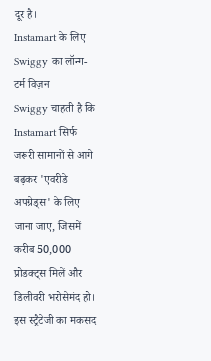दूर है।
Instamart के लिए Swiggy का लॉन्ग-टर्म विज़न
Swiggy चाहती है कि Instamart सिर्फ जरूरी सामानों से आगे बढ़कर 'एवरीडे अपग्रेड्स' के लिए जाना जाए, जिसमें करीब 50,000 प्रोडक्ट्स मिलें और डिलीवरी भरोसेमंद हो। इस स्ट्रैटेजी का मकसद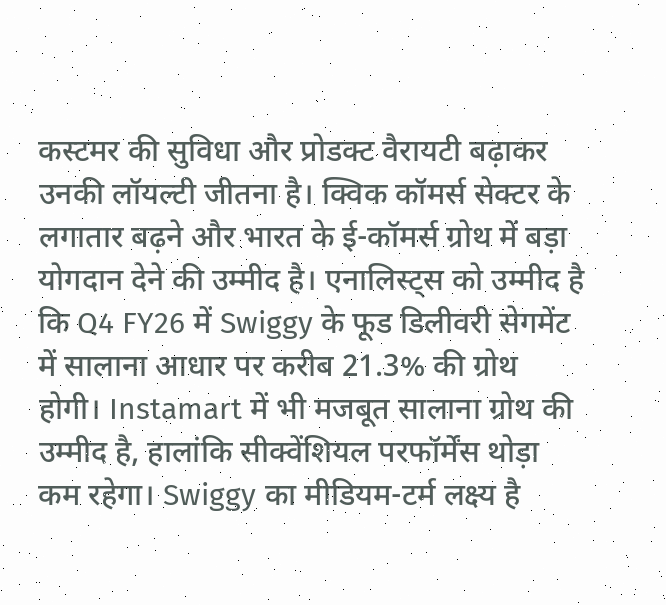कस्टमर की सुविधा और प्रोडक्ट वैरायटी बढ़ाकर उनकी लॉयल्टी जीतना है। क्विक कॉमर्स सेक्टर के लगातार बढ़ने और भारत के ई-कॉमर्स ग्रोथ में बड़ा योगदान देने की उम्मीद है। एनालिस्ट्स को उम्मीद है कि Q4 FY26 में Swiggy के फूड डिलीवरी सेगमेंट में सालाना आधार पर करीब 21.3% की ग्रोथ होगी। Instamart में भी मजबूत सालाना ग्रोथ की उम्मीद है, हालांकि सीक्वेंशियल परफॉर्मेंस थोड़ा कम रहेगा। Swiggy का मीडियम-टर्म लक्ष्य है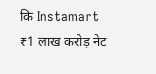कि Instamart ₹1 लाख करोड़ नेट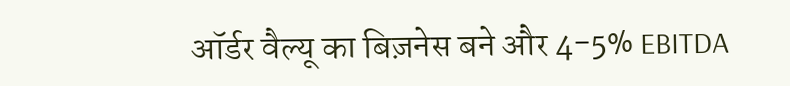ऑर्डर वैल्यू का बिज़नेस बने और 4-5% EBITDA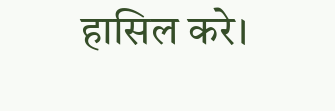हासिल करे।